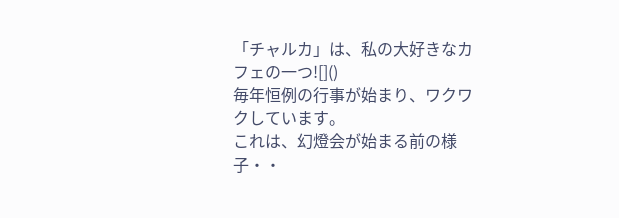「チャルカ」は、私の大好きなカフェの一つ![]()
毎年恒例の行事が始まり、ワクワクしています。
これは、幻燈会が始まる前の様子・・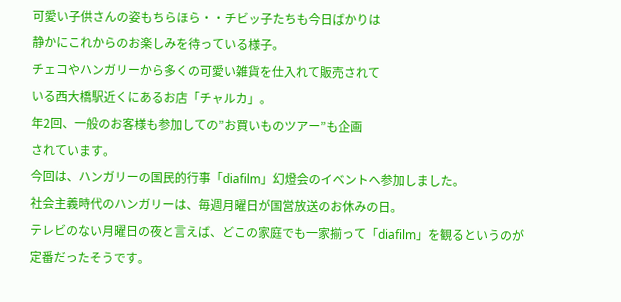可愛い子供さんの姿もちらほら・・チビッ子たちも今日ばかりは
静かにこれからのお楽しみを待っている様子。
チェコやハンガリーから多くの可愛い雑貨を仕入れて販売されて
いる西大橋駅近くにあるお店「チャルカ」。
年2回、一般のお客様も参加しての”お買いものツアー”も企画
されています。
今回は、ハンガリーの国民的行事「diafilm」幻燈会のイベントへ参加しました。
社会主義時代のハンガリーは、毎週月曜日が国営放送のお休みの日。
テレビのない月曜日の夜と言えば、どこの家庭でも一家揃って「diafilm」を観るというのが定番だったそうです。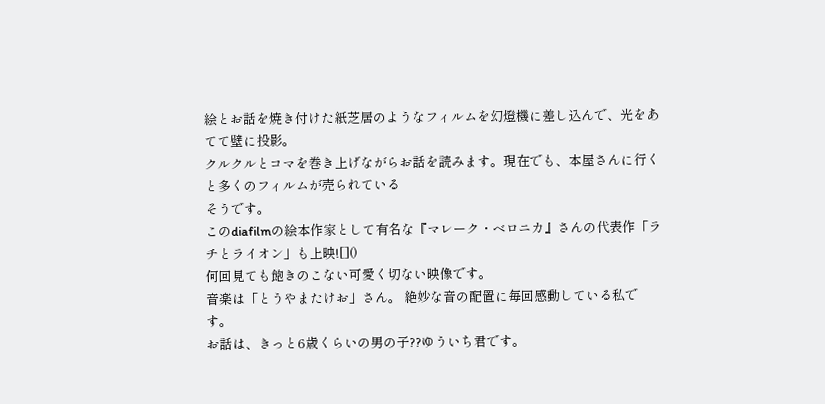絵とお話を焼き付けた紙芝居のようなフィルムを幻燈機に差し込んで、光をあてて壁に投影。
クルクルとコマを巻き上げながらお話を読みます。現在でも、本屋さんに行くと多くのフィルムが売られている
そうです。
このdiafilmの絵本作家として有名な『マレーク・ベロニカ』さんの代表作「ラチとライオン」も上映![]()
何回見ても飽きのこない可愛く切ない映像です。
音楽は「とうやまたけお」さん。 絶妙な音の配置に毎回感動している私です。
お話は、きっと6歳くらいの男の子??ゆういち君です。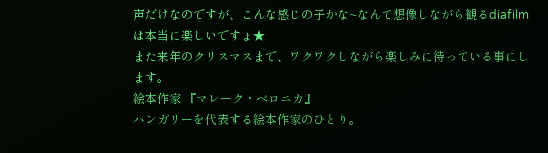声だけなのですが、こんな感じの子かな~なんて想像しながら観るdiafilmは本当に楽しいですょ★
また来年のクリスマスまで、ワクワクしながら楽しみに待っている事にします。
絵本作家 『マレーク・ベロニカ』
ハンガリーを代表する絵本作家のひとり。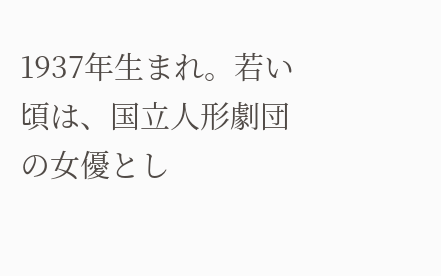1937年生まれ。若い頃は、国立人形劇団の女優とし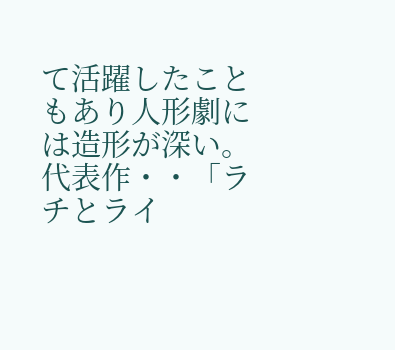て活躍したこともあり人形劇には造形が深い。
代表作・・「ラチとライ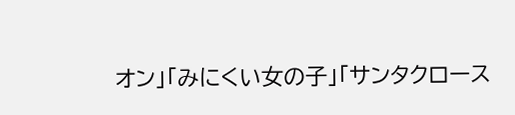オン」「みにくい女の子」「サンタクロース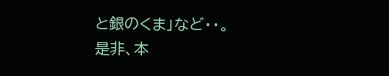と銀のくま」など・・。
是非、本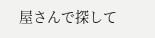屋さんで探して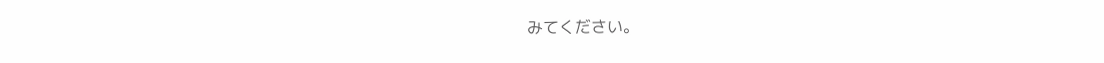みてください。